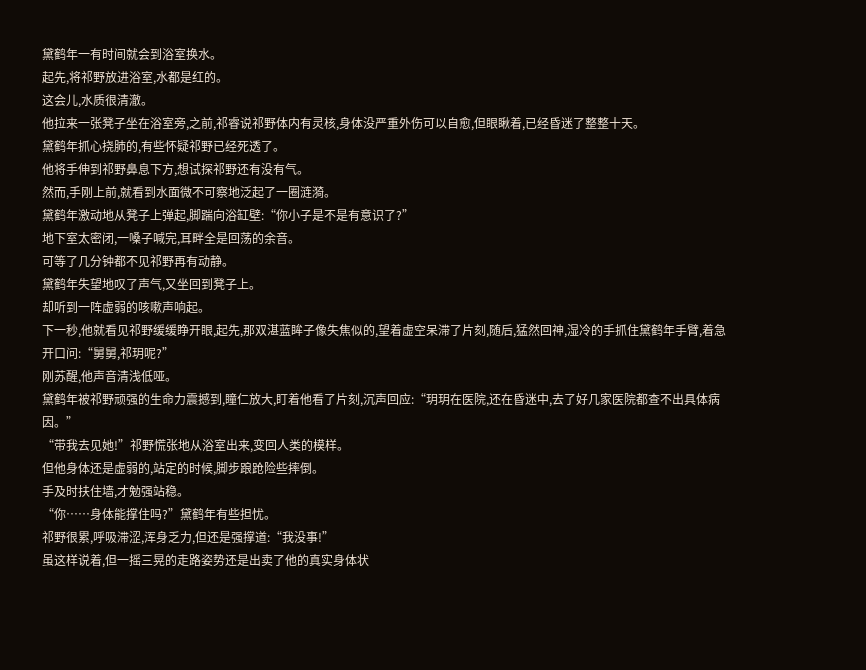黛鹤年一有时间就会到浴室换水。
起先,将祁野放进浴室,水都是红的。
这会儿,水质很清澈。
他拉来一张凳子坐在浴室旁,之前,祁睿说祁野体内有灵核,身体没严重外伤可以自愈,但眼瞅着,已经昏迷了整整十天。
黛鹤年抓心挠肺的,有些怀疑祁野已经死透了。
他将手伸到祁野鼻息下方,想试探祁野还有没有气。
然而,手刚上前,就看到水面微不可察地泛起了一圈涟漪。
黛鹤年激动地从凳子上弹起,脚踹向浴缸壁:“你小子是不是有意识了?”
地下室太密闭,一嗓子喊完,耳畔全是回荡的余音。
可等了几分钟都不见祁野再有动静。
黛鹤年失望地叹了声气,又坐回到凳子上。
却听到一阵虚弱的咳嗽声响起。
下一秒,他就看见祁野缓缓睁开眼,起先,那双湛蓝眸子像失焦似的,望着虚空呆滞了片刻,随后,猛然回神,湿冷的手抓住黛鹤年手臂,着急开口问:“舅舅,祁玥呢?”
刚苏醒,他声音清浅低哑。
黛鹤年被祁野顽强的生命力震撼到,瞳仁放大,盯着他看了片刻,沉声回应:“玥玥在医院,还在昏迷中,去了好几家医院都查不出具体病因。”
“带我去见她!”祁野慌张地从浴室出来,变回人类的模样。
但他身体还是虚弱的,站定的时候,脚步踉跄险些摔倒。
手及时扶住墙,才勉强站稳。
“你……身体能撑住吗?”黛鹤年有些担忧。
祁野很累,呼吸滞涩,浑身乏力,但还是强撑道:“我没事!”
虽这样说着,但一摇三晃的走路姿势还是出卖了他的真实身体状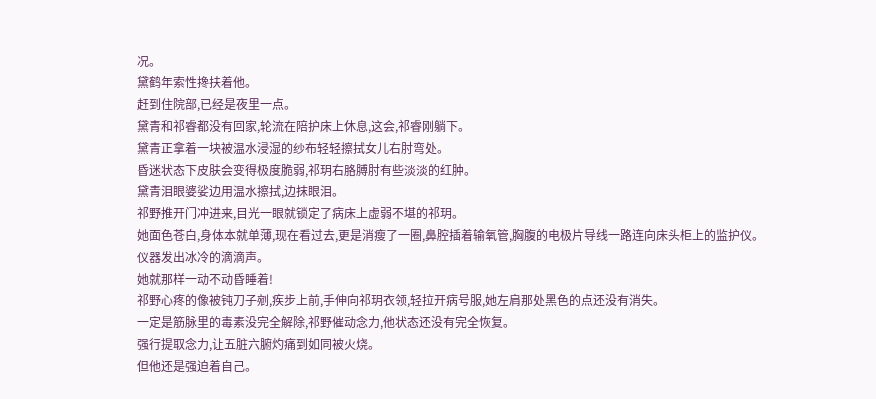况。
黛鹤年索性搀扶着他。
赶到住院部,已经是夜里一点。
黛青和祁睿都没有回家,轮流在陪护床上休息,这会,祁睿刚躺下。
黛青正拿着一块被温水浸湿的纱布轻轻擦拭女儿右肘弯处。
昏迷状态下皮肤会变得极度脆弱,祁玥右胳膊肘有些淡淡的红肿。
黛青泪眼婆娑边用温水擦拭,边抹眼泪。
祁野推开门冲进来,目光一眼就锁定了病床上虚弱不堪的祁玥。
她面色苍白,身体本就单薄,现在看过去,更是消瘦了一圈,鼻腔插着输氧管,胸腹的电极片导线一路连向床头柜上的监护仪。
仪器发出冰冷的滴滴声。
她就那样一动不动昏睡着!
祁野心疼的像被钝刀子剜,疾步上前,手伸向祁玥衣领,轻拉开病号服,她左肩那处黑色的点还没有消失。
一定是筋脉里的毒素没完全解除,祁野催动念力,他状态还没有完全恢复。
强行提取念力,让五脏六腑灼痛到如同被火烧。
但他还是强迫着自己。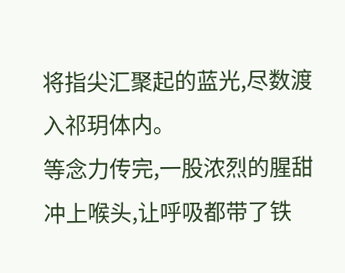将指尖汇聚起的蓝光,尽数渡入祁玥体内。
等念力传完,一股浓烈的腥甜冲上喉头,让呼吸都带了铁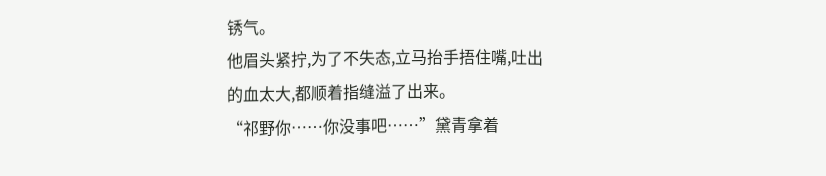锈气。
他眉头紧拧,为了不失态,立马抬手捂住嘴,吐出的血太大,都顺着指缝溢了出来。
“祁野你……你没事吧……”黛青拿着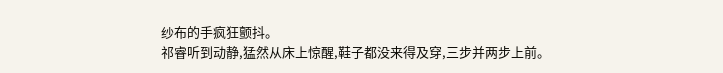纱布的手疯狂颤抖。
祁睿听到动静,猛然从床上惊醒,鞋子都没来得及穿,三步并两步上前。